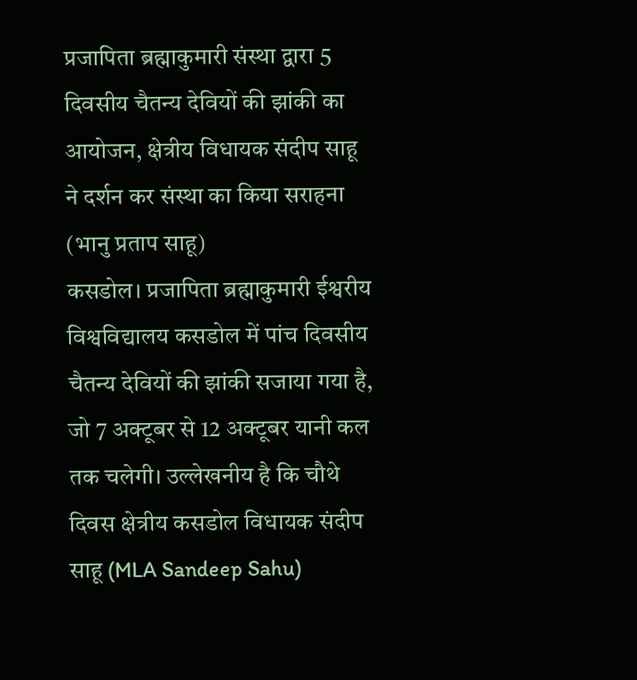प्रजापिता ब्रह्माकुमारी संस्था द्वारा 5 दिवसीय चैतन्य देवियों की झांकी का आयोजन, क्षेत्रीय विधायक संदीप साहू ने दर्शन कर संस्था का किया सराहना
(भानु प्रताप साहू)
कसडोल। प्रजापिता ब्रह्माकुमारी ईश्वरीय विश्वविद्यालय कसडोल में पांच दिवसीय चैतन्य देवियों की झांकी सजाया गया है, जो 7 अक्टूबर से 12 अक्टूबर यानी कल तक चलेगी। उल्लेखनीय है कि चौथे दिवस क्षेत्रीय कसडोल विधायक संदीप साहू (MLA Sandeep Sahu)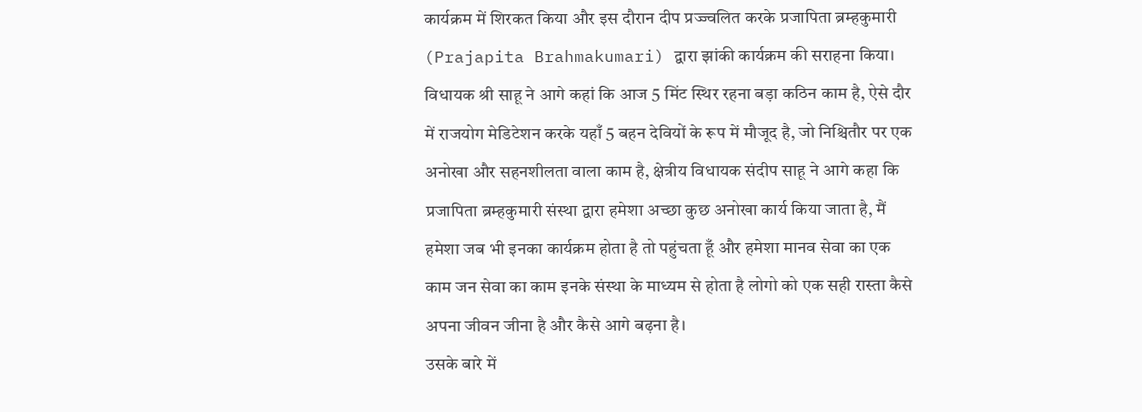कार्यक्रम में शिरकत किया और इस दौरान दीप प्रज्ज्वलित करके प्रजापिता ब्रम्हकुमारी (Prajapita Brahmakumari) द्वारा झांकी कार्यक्रम की सराहना किया। विधायक श्री साहू ने आगे कहां कि आज 5 मिंट स्थिर रहना बड़ा कठिन काम है, ऐसे दौर में राजयोग मेडिटेशन करके यहाँ 5 बहन देवियों के रूप में मौजूद है, जो निश्चितौर पर एक अनोखा और सहनशीलता वाला काम है, क्षेत्रीय विधायक संदीप साहू ने आगे कहा कि प्रजापिता ब्रम्हकुमारी संस्था द्वारा हमेशा अच्छा कुछ अनोखा कार्य किया जाता है, मैं हमेशा जब भी इनका कार्यक्रम होता है तो पहुंचता हूँ और हमेशा मानव सेवा का एक काम जन सेवा का काम इनके संस्था के माध्यम से होता है लोगो को एक सही रास्ता कैसे अपना जीवन जीना है और कैसे आगे बढ़ना है।
उसके बारे में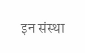इन संस्था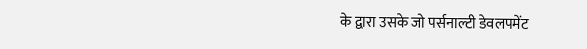के द्वारा उसके जो पर्सनाल्टी डेवलपमेंट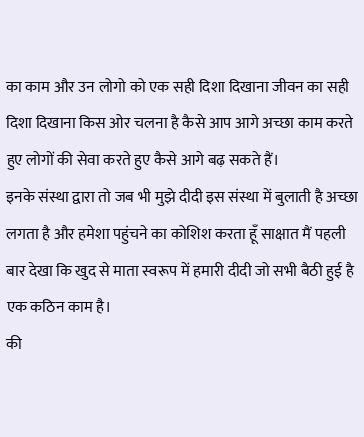का काम और उन लोगो को एक सही दिशा दिखाना जीवन का सही दिशा दिखाना किस ओर चलना है कैसे आप आगे अच्छा काम करते हुए लोगों की सेवा करते हुए कैसे आगे बढ़ सकते हैं।
इनके संस्था द्वारा तो जब भी मुझे दीदी इस संस्था में बुलाती है अच्छा लगता है और हमेशा पहुंचने का कोशिश करता हूँ साक्षात मैं पहली बार देखा कि खुद से माता स्वरूप में हमारी दीदी जो सभी बैठी हुई है एक कठिन काम है।
की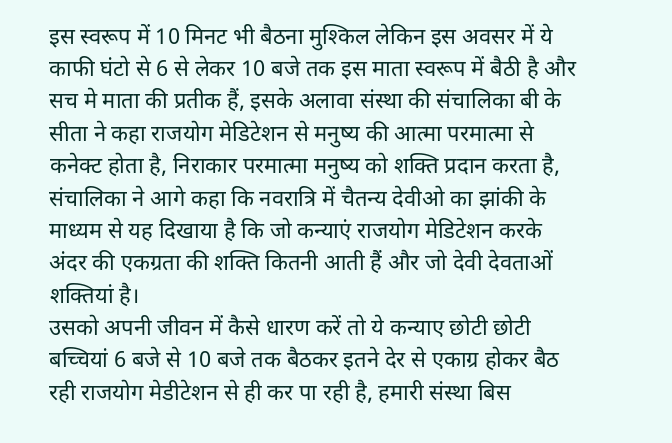इस स्वरूप में 10 मिनट भी बैठना मुश्किल लेकिन इस अवसर में ये काफी घंटो से 6 से लेकर 10 बजे तक इस माता स्वरूप में बैठी है और सच मे माता की प्रतीक हैं, इसके अलावा संस्था की संचालिका बी के सीता ने कहा राजयोग मेडिटेशन से मनुष्य की आत्मा परमात्मा से कनेक्ट होता है, निराकार परमात्मा मनुष्य को शक्ति प्रदान करता है, संचालिका ने आगे कहा कि नवरात्रि में चैतन्य देवीओ का झांकी के माध्यम से यह दिखाया है कि जो कन्याएं राजयोग मेडिटेशन करके अंदर की एकग्रता की शक्ति कितनी आती हैं और जो देवी देवताओं शक्तियां है।
उसको अपनी जीवन में कैसे धारण करें तो ये कन्याए छोटी छोटी बच्चियां 6 बजे से 10 बजे तक बैठकर इतने देर से एकाग्र होकर बैठ रही राजयोग मेडीटेशन से ही कर पा रही है, हमारी संस्था बिस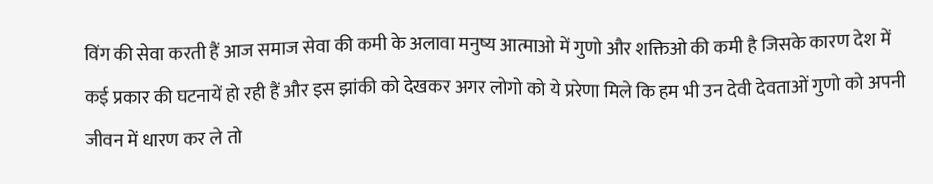विंग की सेवा करती हैं आज समाज सेवा की कमी के अलावा मनुष्य आत्माओ में गुणो और शक्तिओ की कमी है जिसके कारण देश में कई प्रकार की घटनायें हो रही हैं और इस झांकी को देखकर अगर लोगो को ये प्ररेणा मिले कि हम भी उन देवी देवताओं गुणो को अपनी जीवन में धारण कर ले तो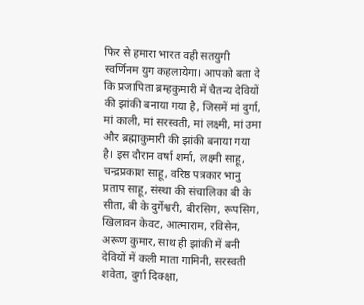फिर से हमारा भारत वही सतयुगी स्वर्णिनम युग कहलायेगा। आपको बता दे कि प्रजापिता ब्रम्हकुमारी में चैतन्य देवियों की झांकी बनाया गया है, जिसमें मां दुर्गा, मां काली, मां सरस्वती, मां लक्ष्मी, मां उमा और ब्रह्माकुमारी की झांकी बनाया गया है। इस दौरान वर्षा शर्मा, लक्ष्मी साहू, चन्द्रप्रकाश साहू, वरिष्ठ पत्रकार भानु प्रताप साहू, संस्था की संचालिका बी के सीता, बी के दुर्गेश्वरी, बीरसिग, रूपसिग, खिलावन केवट, आत्माराम, रविसेन, अरूण कुमार, साथ ही झांकी में बनी देवियों में कली माता गामिनी, सरस्वती शवेता, दुर्गा दिक्क्षा,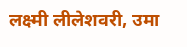लक्ष्मी लीलेशवरी, उमा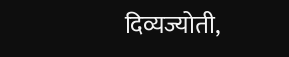दिव्यज्योती,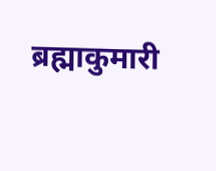ब्रह्माकुमारी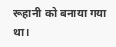रूहानी को बनाया गया था।